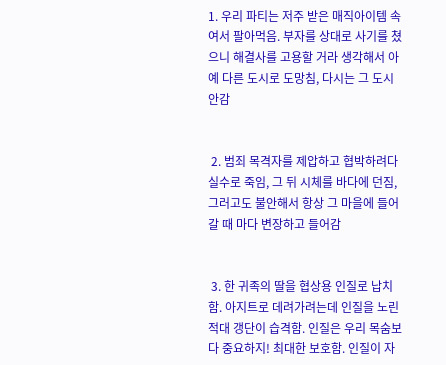1. 우리 파티는 저주 받은 매직아이템 속여서 팔아먹음. 부자를 상대로 사기를 쳤으니 해결사를 고용할 거라 생각해서 아예 다른 도시로 도망침, 다시는 그 도시 안감


 2. 범죄 목격자를 제압하고 협박하려다 실수로 죽임, 그 뒤 시체를 바다에 던짐, 그러고도 불안해서 항상 그 마을에 들어갈 때 마다 변장하고 들어감


 3. 한 귀족의 딸을 협상용 인질로 납치함. 아지트로 데려가려는데 인질을 노린 적대 갱단이 습격함. 인질은 우리 목숨보다 중요하지! 최대한 보호함. 인질이 자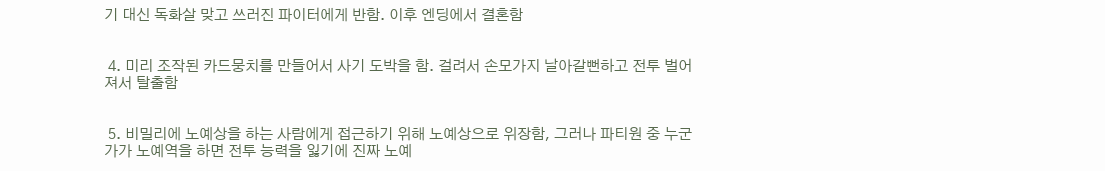기 대신 독화살 맞고 쓰러진 파이터에게 반함. 이후 엔딩에서 결혼함


 4. 미리 조작된 카드뭉치를 만들어서 사기 도박을 함. 걸려서 손모가지 날아갈뻔하고 전투 벌어져서 탈출함


 5. 비밀리에 노예상을 하는 사람에게 접근하기 위해 노예상으로 위장함, 그러나 파티원 중 누군가가 노예역을 하면 전투 능력을 잃기에 진짜 노예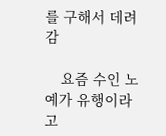를 구해서 데려감

    요즘 수인 노예가 유행이라고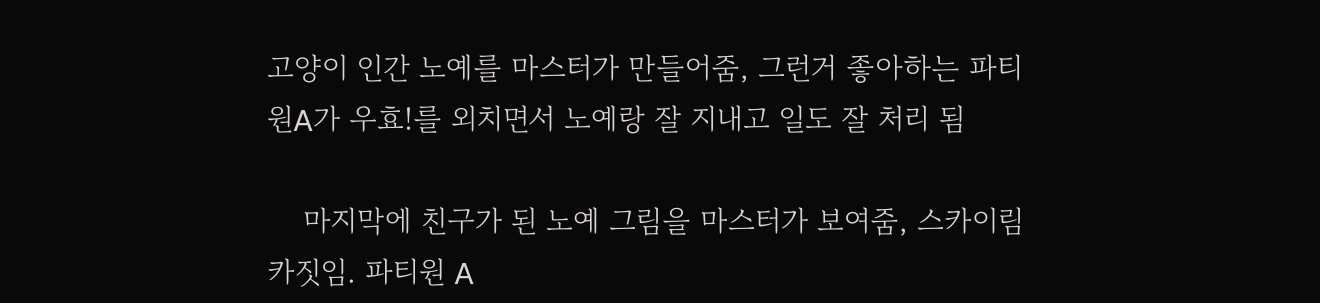고양이 인간 노예를 마스터가 만들어줌, 그런거 좋아하는 파티원A가 우효!를 외치면서 노예랑 잘 지내고 일도 잘 처리 됨

    마지막에 친구가 된 노예 그림을 마스터가 보여줌, 스카이림 카짓임. 파티원 A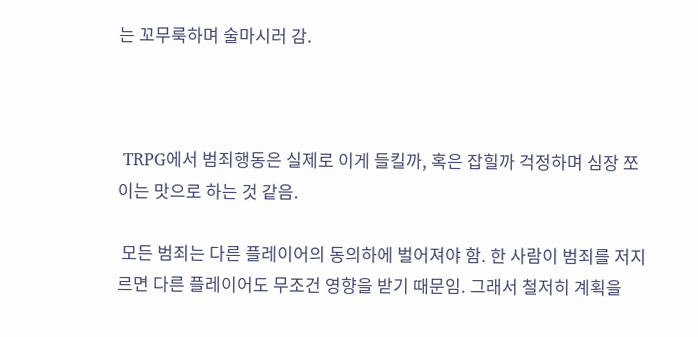는 꼬무룩하며 술마시러 감.



 TRPG에서 범죄행동은 실제로 이게 들킬까, 혹은 잡힐까 걱정하며 심장 쪼이는 맛으로 하는 것 같음.

 모든 범죄는 다른 플레이어의 동의하에 벌어져야 함. 한 사람이 범죄를 저지르면 다른 플레이어도 무조건 영향을 받기 때문임. 그래서 철저히 계획을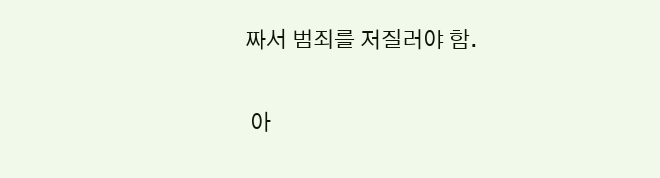짜서 범죄를 저질러야 함.

 아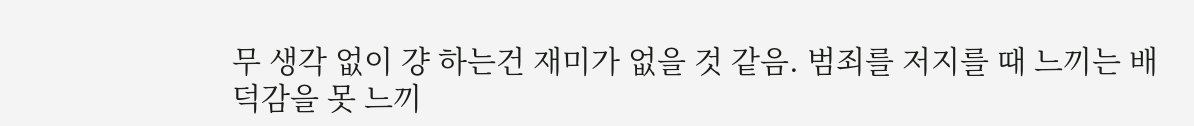무 생각 없이 걍 하는건 재미가 없을 것 같음. 범죄를 저지를 때 느끼는 배덕감을 못 느끼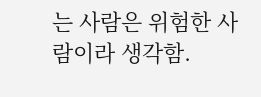는 사람은 위험한 사람이라 생각함.